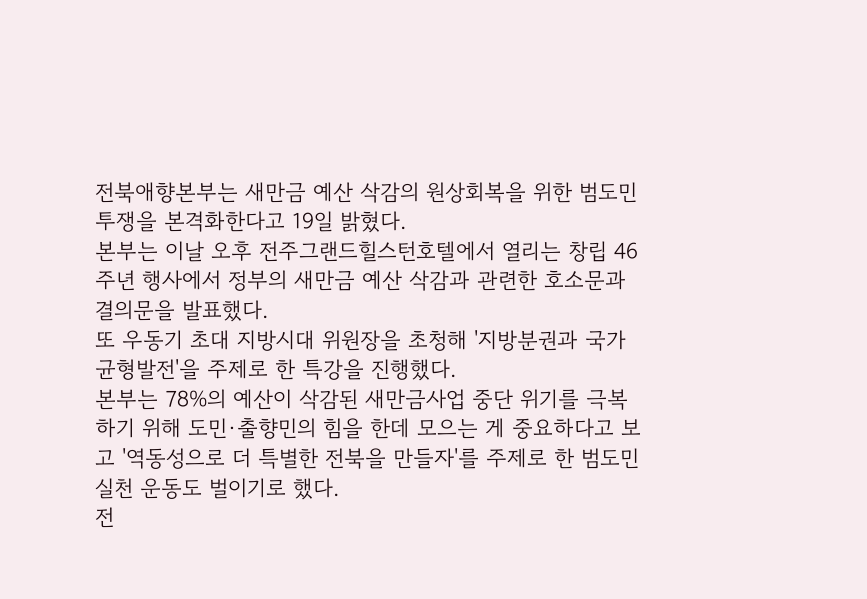전북애향본부는 새만금 예산 삭감의 원상회복을 위한 범도민 투쟁을 본격화한다고 19일 밝혔다.
본부는 이날 오후 전주그랜드힐스턴호텔에서 열리는 창립 46주년 행사에서 정부의 새만금 예산 삭감과 관련한 호소문과 결의문을 발표했다.
또 우동기 초대 지방시대 위원장을 초청해 '지방분권과 국가균형발전'을 주제로 한 특강을 진행했다.
본부는 78%의 예산이 삭감된 새만금사업 중단 위기를 극복하기 위해 도민·출향민의 힘을 한데 모으는 게 중요하다고 보고 '역동성으로 더 특별한 전북을 만들자'를 주제로 한 범도민 실천 운동도 벌이기로 했다.
전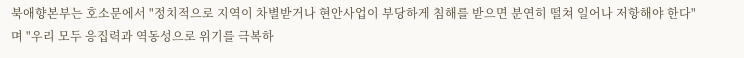북애향본부는 호소문에서 "정치적으로 지역이 차별받거나 현안사업이 부당하게 침해를 받으면 분연히 떨쳐 일어나 저항해야 한다"며 "우리 모두 응집력과 역동성으로 위기를 극복하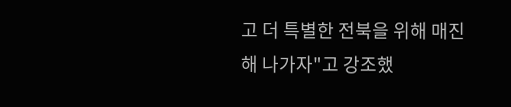고 더 특별한 전북을 위해 매진해 나가자"고 강조했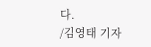다.
/김영태 기자